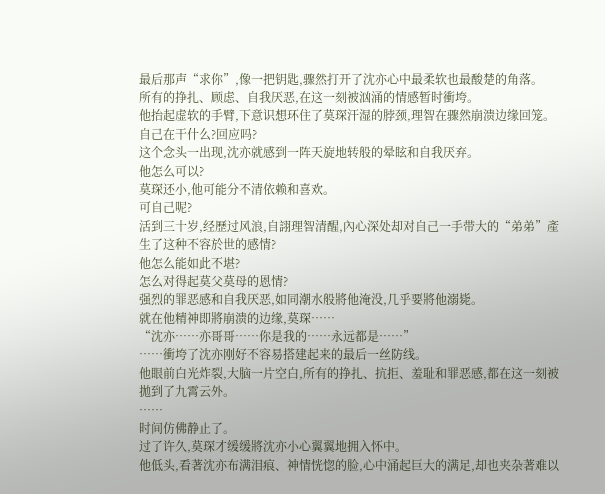最后那声“求你”,像一把钥匙,骤然打开了沈亦心中最柔软也最酸楚的角落。
所有的挣扎、顾虑、自我厌恶,在这一刻被汹涌的情感暂时衝垮。
他抬起虚软的手臂,下意识想环住了莫琛汗湿的脖颈,理智在骤然崩溃边缘回笼。
自己在干什么?回应吗?
这个念头一出现,沈亦就感到一阵天旋地转般的晕眩和自我厌弃。
他怎么可以?
莫琛还小,他可能分不清依赖和喜欢。
可自己呢?
活到三十岁,经歷过风浪,自詡理智清醒,內心深处却对自己一手带大的“弟弟”產生了这种不容於世的感情?
他怎么能如此不堪?
怎么对得起莫父莫母的恩情?
强烈的罪恶感和自我厌恶,如同潮水般將他淹没,几乎要將他溺毙。
就在他精神即將崩溃的边缘,莫琛……
“沈亦……亦哥哥……你是我的……永远都是……”
……衝垮了沈亦刚好不容易搭建起来的最后一丝防线。
他眼前白光炸裂,大脑一片空白,所有的挣扎、抗拒、羞耻和罪恶感,都在这一刻被拋到了九霄云外。
……
时间仿佛静止了。
过了许久,莫琛才缓缓將沈亦小心翼翼地拥入怀中。
他低头,看著沈亦布满泪痕、神情恍惚的脸,心中涌起巨大的满足,却也夹杂著难以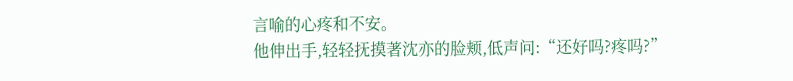言喻的心疼和不安。
他伸出手,轻轻抚摸著沈亦的脸颊,低声问:“还好吗?疼吗?”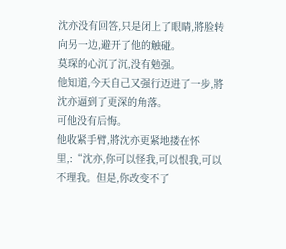沈亦没有回答,只是闭上了眼睛,將脸转向另一边,避开了他的触碰。
莫琛的心沉了沉,没有勉强。
他知道,今天自己又强行迈进了一步,將沈亦逼到了更深的角落。
可他没有后悔。
他收紧手臂,將沈亦更紧地搂在怀里,:“沈亦,你可以怪我,可以恨我,可以不理我。但是,你改变不了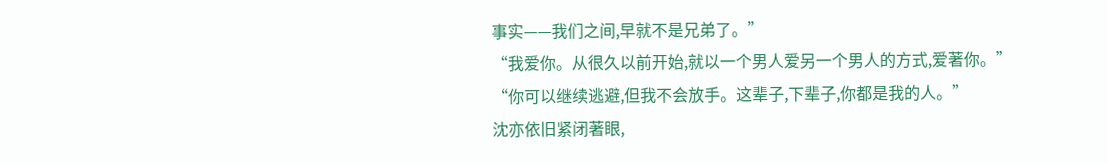事实——我们之间,早就不是兄弟了。”
“我爱你。从很久以前开始,就以一个男人爱另一个男人的方式,爱著你。”
“你可以继续逃避,但我不会放手。这辈子,下辈子,你都是我的人。”
沈亦依旧紧闭著眼,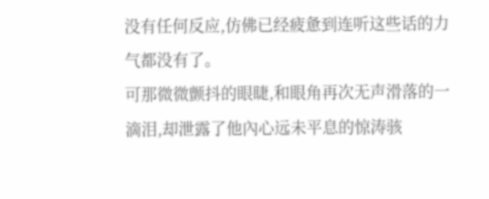没有任何反应,仿佛已经疲惫到连听这些话的力气都没有了。
可那微微颤抖的眼睫,和眼角再次无声滑落的一滴泪,却泄露了他內心远未平息的惊涛骇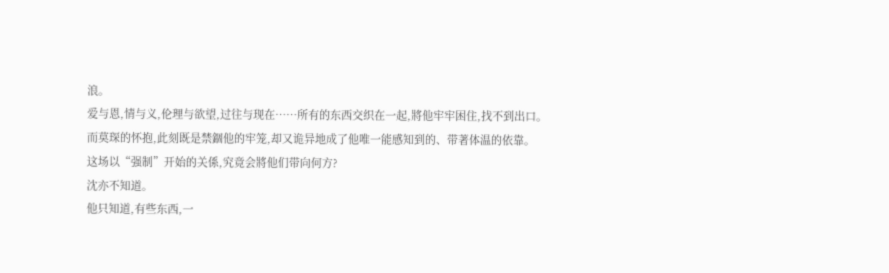浪。
爱与恩,情与义,伦理与欲望,过往与现在……所有的东西交织在一起,將他牢牢困住,找不到出口。
而莫琛的怀抱,此刻既是禁錮他的牢笼,却又诡异地成了他唯一能感知到的、带著体温的依靠。
这场以“强制”开始的关係,究竟会將他们带向何方?
沈亦不知道。
他只知道,有些东西,一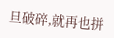旦破碎,就再也拼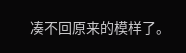凑不回原来的模样了。